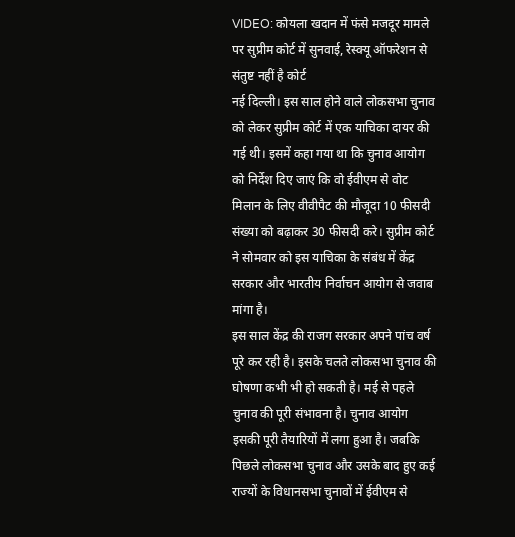VIDEO: कोयला खदान में फंसे मजदूर मामले पर सुप्रीम कोर्ट में सुनवाई, रेस्क्यू ऑफरेशन से संतुष्ट नहीं है कोर्ट
नई दिल्ली। इस साल होने वाले लोकसभा चुनाव को लेकर सुप्रीम कोर्ट में एक याचिका दायर की गई थी। इसमें कहा गया था कि चुनाव आयोग को निर्देश दिए जाएं कि वो ईवीएम से वोट मिलान के लिए वीवीपैट की मौजूदा 10 फीसदी संख्या को बढ़ाकर 30 फीसदी करे। सुप्रीम कोर्ट ने सोमवार को इस याचिका के संबंध में केंद्र सरकार और भारतीय निर्वाचन आयोग से जवाब मांगा है।
इस साल केंद्र की राजग सरकार अपने पांच वर्ष पूरे कर रही है। इसके चलते लोकसभा चुनाव की घोषणा कभी भी हो सकती है। मई से पहले चुनाव की पूरी संभावना है। चुनाव आयोग इसकी पूरी तैयारियों में लगा हुआ है। जबकि पिछले लोकसभा चुनाव और उसके बाद हुए कई राज्यों के विधानसभा चुनावों में ईवीएम से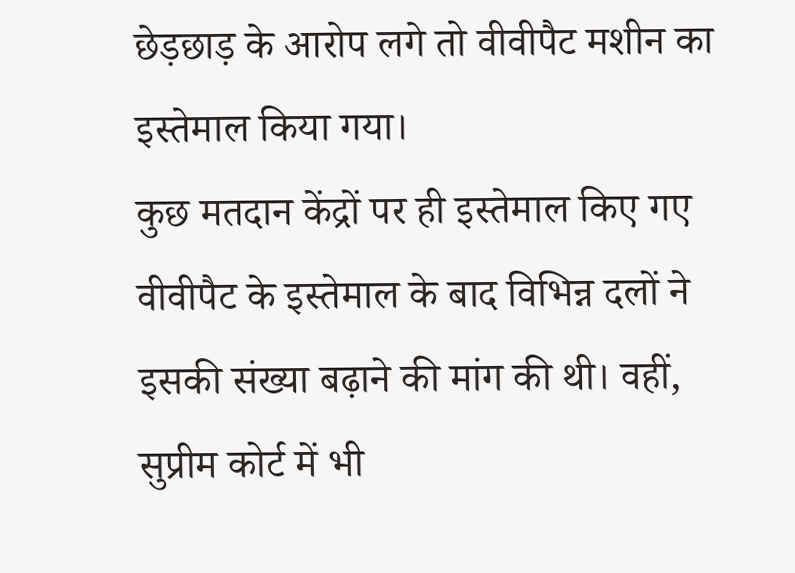छेड़छाड़ के आरोप लगे तो वीवीपैट मशीन का इस्तेमाल किया गया।
कुछ मतदान केंद्रों पर ही इस्तेमाल किए गए वीवीपैट के इस्तेमाल के बाद विभिन्न दलों ने इसकी संख्या बढ़ाने की मांग की थी। वहीं, सुप्रीम कोर्ट में भी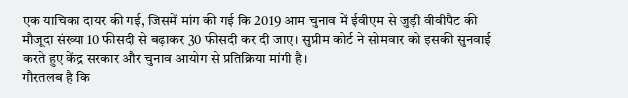एक याचिका दायर की गई, जिसमें मांग की गई कि 2019 आम चुनाव में ईवीएम से जुड़ी वीवीपैट की मौजूदा संख्या 10 फीसदी से बढ़ाकर 30 फीसदी कर दी जाए। सुप्रीम कोर्ट ने सोमवार को इसकी सुनवाई करते हुए केंद्र सरकार और चुनाव आयोग से प्रतिक्रिया मांगी है।
गौरतलब है कि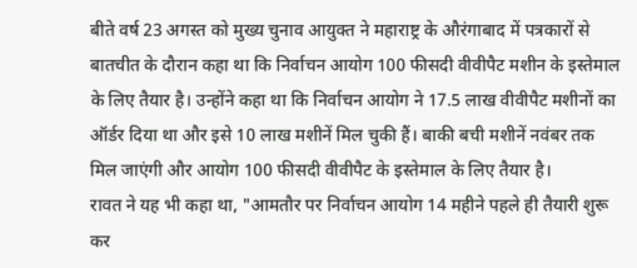बीते वर्ष 23 अगस्त को मुख्य चुनाव आयुक्त ने महाराष्ट्र के औरंगाबाद में पत्रकारों से बातचीत के दौरान कहा था कि निर्वाचन आयोग 100 फीसदी वीवीपैट मशीन के इस्तेमाल के लिए तैयार है। उन्होंने कहा था कि निर्वाचन आयोग ने 17.5 लाख वीवीपैट मशीनों का ऑर्डर दिया था और इसे 10 लाख मशीनें मिल चुकी हैं। बाकी बची मशीनें नवंबर तक मिल जाएंगी और आयोग 100 फीसदी वीवीपैट के इस्तेमाल के लिए तैयार है।
रावत ने यह भी कहा था, "आमतौर पर निर्वाचन आयोग 14 महीने पहले ही तैयारी शुरू कर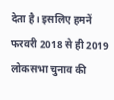देता है। इसलिए हमनें फरवरी 2018 से ही 2019 लोकसभा चुनाव की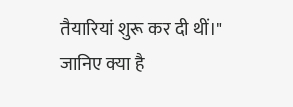तैयारियां शुरू कर दी थीं।"
जानिए क्या है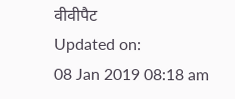वीवीपैट
Updated on:
08 Jan 2019 08:18 am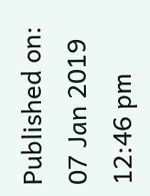Published on:
07 Jan 2019 12:46 pm